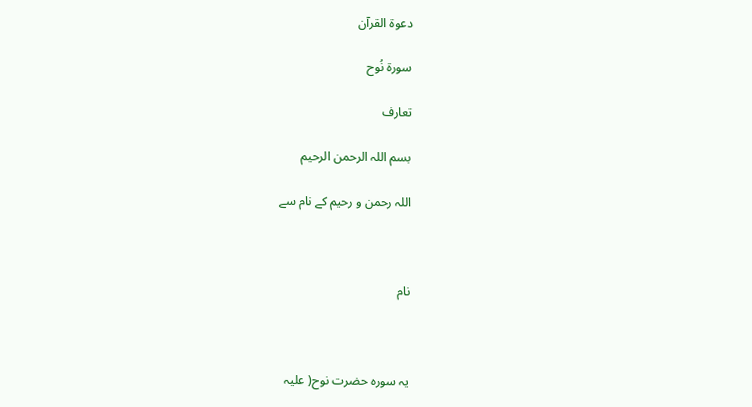دعوۃ القرآن

سورة نُوح

تعارف

بسم اللہ الرحمن الرحیم

اللہ رحمن و رحیم کے نام سے



نام



یہ سورہ حضرت نوح( علیہ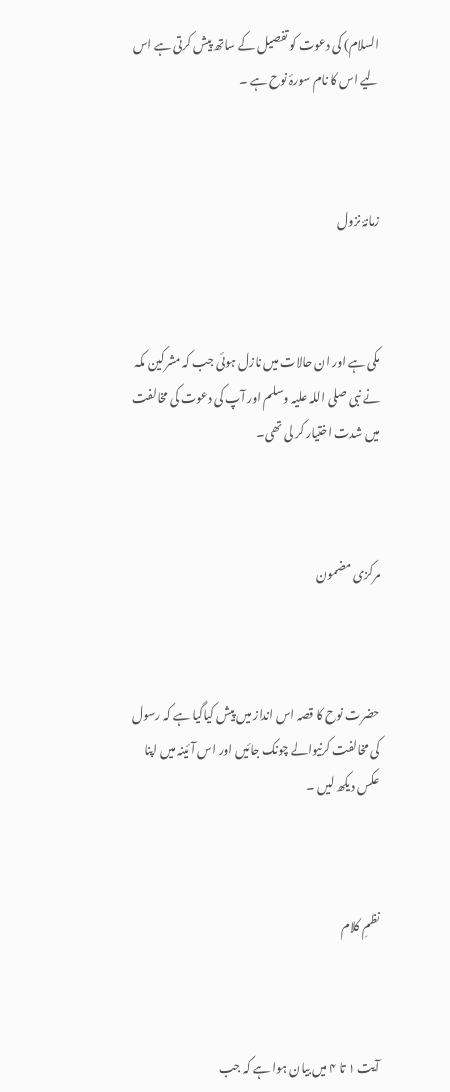السلام) کی دعوت کو تفصیل کے ساتھ پیش کرتی ہے اس لیے اس کا نام سورۂ نوح ہے ۔



زمانۂ نزول



مکی ہے اور ان حالات میں نازل ہوئی جب کہ مشرکین مکہ نے نبی صلی اللہ علیہ وسلم اور آپ کی دعوت کی مخالفت میں شدت اختیار کر لی تھی۔



مرکزی مضمون



حضرت نوح کا قصہ اس انداز میں پیش کیاگیا ہے کہ رسول کی مخالفت کرنیوالے چونک جائیں اور اس آئینہ میں اپنا عکس دیکھ لیں ۔



نظمِ کلام



آیت ۱ تا ۴ میں بیان ہوا ہے کہ جب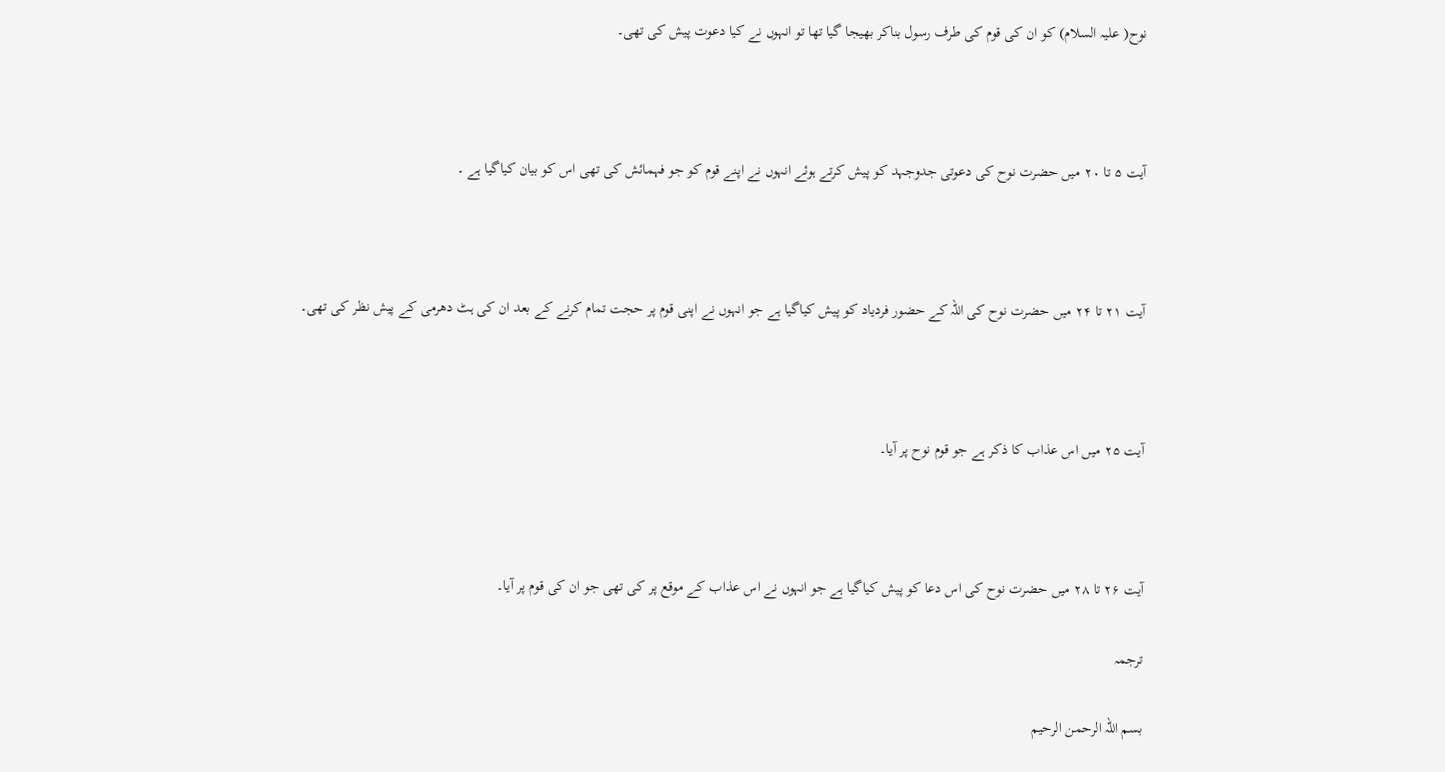نوح( علیہ السلام) کو ان کی قوم کی طرف رسول بناکر بھیجا گیا تھا تو انہوں نے کیا دعوت پیش کی تھی۔



آیت ۵ تا ۲۰ میں حضرت نوح کی دعوتی جدوجہد کو پیش کرتے ہوئے انہوں نے اپنے قوم کو جو فہمائش کی تھی اس کو بیان کیاگیا ہے ۔



آیت ۲۱ تا ۲۴ میں حضرت نوح کی اللہ کے حضور فردیاد کو پیش کیاگیا ہے جو انہوں نے اپنی قوم پر حجت تمام کرنے کے بعد ان کی ہٹ دھرمی کے پیش نظر کی تھی۔



آیت ۲۵ میں اس عذاب کا ذکر ہے جو قوم نوح پر آیا۔



آیت ۲۶ تا ۲۸ میں حضرت نوح کی اس دعا کو پیش کیاگیا ہے جو انہوں نے اس عذاب کے موقع پر کی تھی جو ان کی قوم پر آیا۔

ترجمہ

بسم اللہ الرحمن الرحیم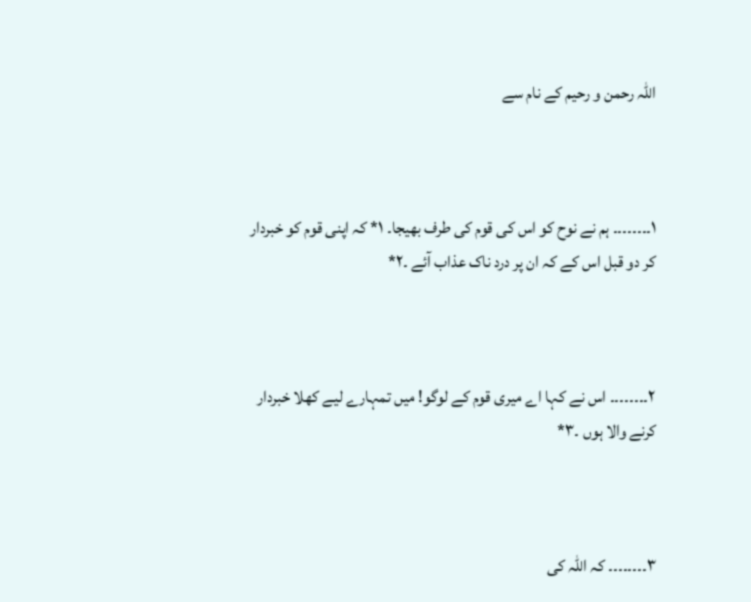اللہ رحمن و رحیم کے نام سے



۱۔۔۔۔۔۔۔۔ ہم نے نوح کو اس کی قوم کی طرف بھیجا۔ ۱* کہ اپنی قوم کو خبردار کر دو قبل اس کے کہ ان پر درد ناک عذاب آئے ۔۲*



۲۔۔۔۔۔۔۔۔ اس نے کہا اے میری قوم کے لوگو! میں تمہارے لیے کھلا خبردار کرنے والا ہوں ۔۳*



۳۔۔۔۔۔۔۔۔ کہ اللہ کی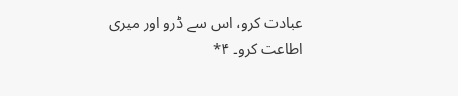عبادت کرو، اس سے ڈرو اور میری اطاعت کرو۔ ۴*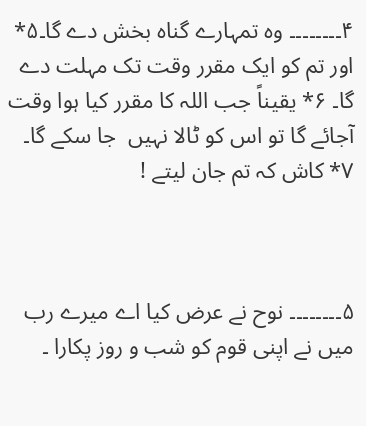۴۔۔۔۔۔۔۔۔ وہ تمہارے گناہ بخش دے گا۔۵* اور تم کو ایک مقرر وقت تک مہلت دے گا۔ ۶* یقیناً جب اللہ کا مقرر کیا ہوا وقت آجائے گا تو اس کو ٹالا نہیں  جا سکے گا۔ ۷* کاش کہ تم جان لیتے !



۵۔۔۔۔۔۔۔۔ نوح نے عرض کیا اے میرے رب میں نے اپنی قوم کو شب و روز پکارا ۔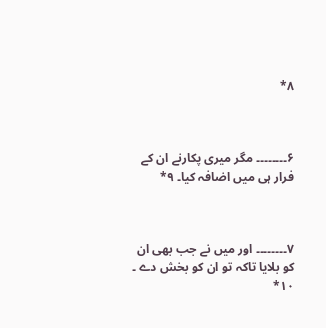۸*



۶۔۔۔۔۔۔۔۔ مگر میری پکارنے ان کے فرار ہی میں اضافہ کیا۔ ۹*



۷۔۔۔۔۔۔۔۔ اور میں نے جب بھی ان کو بلایا تاکہ تو ان کو بخش دے ۔ ۱۰*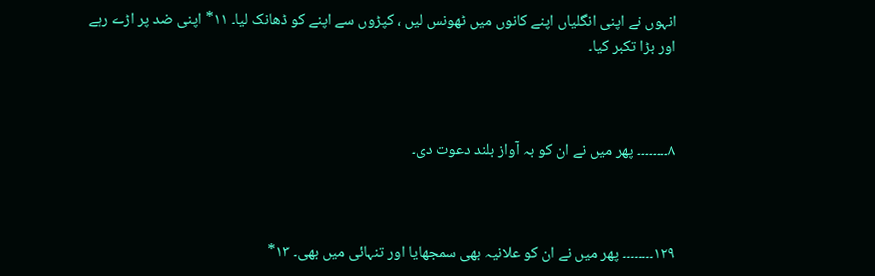انہوں نے اپنی انگلیاں اپنے کانوں میں ٹھونس لیں ، کپڑوں سے اپنے کو ڈھانک لیا۔ ۱۱* اپنی ضد پر اڑے رہے اور بڑا تکبر کیا۔



۸۔۔۔۔۔۔۔۔ پھر میں نے ان کو بہ آواز بلند دعوت دی۔



۱۲۹۔۔۔۔۔۔۔۔ پھر میں نے ان کو علانیہ بھی سمجھایا اور تنہائی میں بھی۔ ۱۳*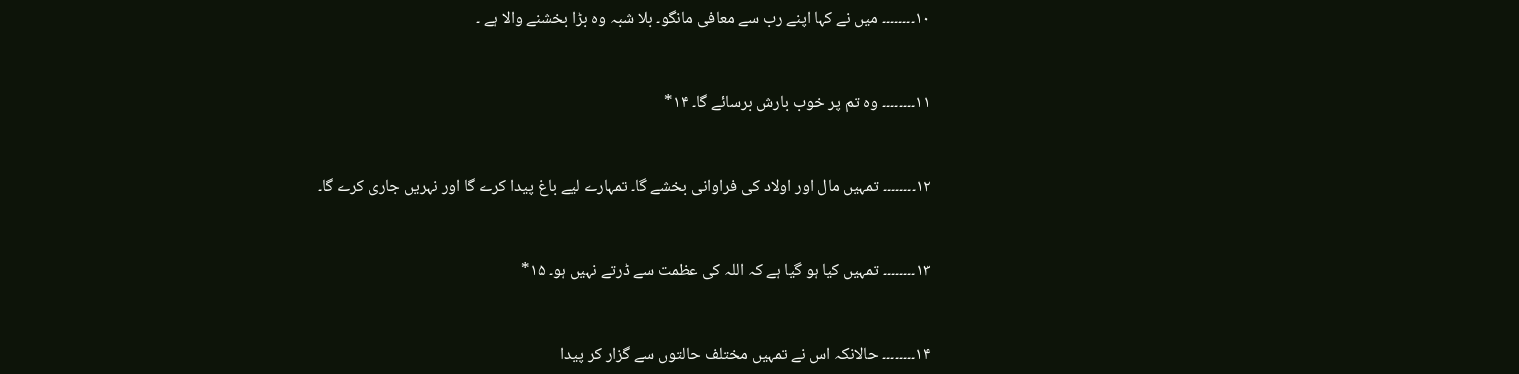۱۰۔۔۔۔۔۔۔۔ میں نے کہا اپنے رب سے معافی مانگو۔ بلا شبہ وہ بڑا بخشنے والا ہے ۔



۱۱۔۔۔۔۔۔۔۔ وہ تم پر خوب بارش برسائے گا۔ ۱۴*



۱۲۔۔۔۔۔۔۔۔ تمہیں مال اور اولاد کی فراوانی بخشے گا۔ تمہارے لیے باغ پیدا کرے گا اور نہریں جاری کرے گا۔



۱۳۔۔۔۔۔۔۔۔ تمہیں کیا ہو گیا ہے کہ اللہ کی عظمت سے ڈرتے نہیں ہو۔ ۱۵*



۱۴۔۔۔۔۔۔۔۔ حالانکہ اس نے تمہیں مختلف حالتوں سے گزار کر پیدا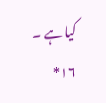کیا ہے ۔ ۱۶*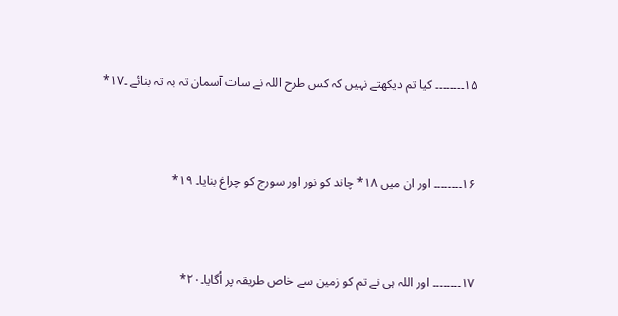۱۵۔۔۔۔۔۔۔۔ کیا تم دیکھتے نہیں کہ کس طرح اللہ نے سات آسمان تہ بہ تہ بنائے ۔۱۷*



۱۶۔۔۔۔۔۔۔۔ اور ان میں ۱۸* چاند کو نور اور سورج کو چراغ بنایا۔ ۱۹*



۱۷۔۔۔۔۔۔۔۔ اور اللہ ہی نے تم کو زمین سے خاص طریقہ پر اُگایا۔۲۰*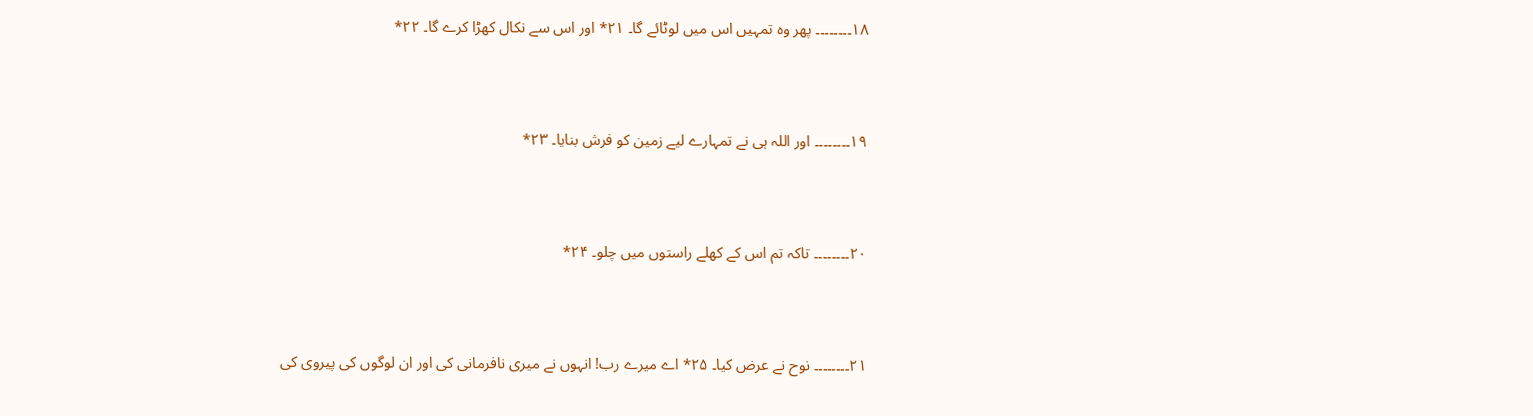۱۸۔۔۔۔۔۔۔۔ پھر وہ تمہیں اس میں لوٹائے گا۔ ۲۱* اور اس سے نکال کھڑا کرے گا۔ ۲۲*



۱۹۔۔۔۔۔۔۔۔ اور اللہ ہی نے تمہارے لیے زمین کو فرش بنایا۔ ۲۳*



۲۰۔۔۔۔۔۔۔۔ تاکہ تم اس کے کھلے راستوں میں چلو۔ ۲۴*



۲۱۔۔۔۔۔۔۔۔ نوح نے عرض کیا۔ ۲۵* اے میرے رب! انہوں نے میری نافرمانی کی اور ان لوگوں کی پیروی کی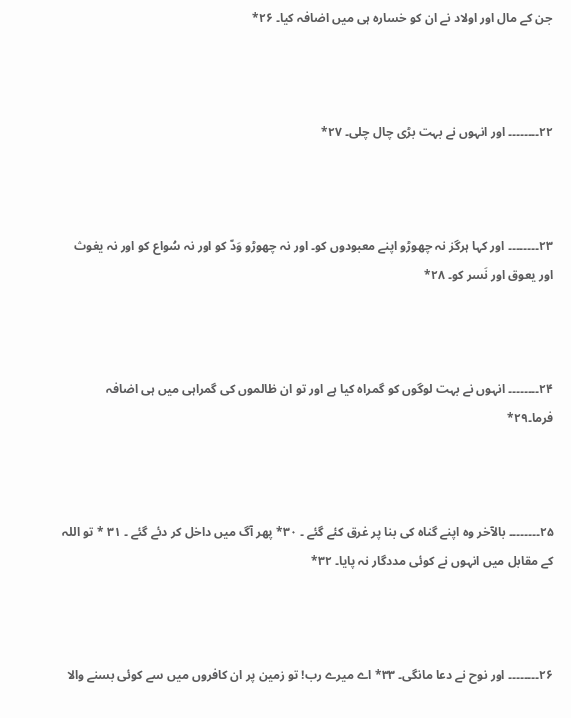جن کے مال اور اولاد نے ان کو خسارہ ہی میں اضافہ کیا۔ ۲۶*



۲۲۔۔۔۔۔۔۔۔ اور انہوں نے بہت بڑی چال چلی۔ ۲۷*



۲۳۔۔۔۔۔۔۔۔ اور کہا ہرگز نہ چھوڑو اپنے معبودوں کو۔ اور نہ چھوڑو وَدّ کو اور نہ سُواع کو اور نہ یغوث اور یعوق اور نَسر کو۔ ۲۸*



۲۴۔۔۔۔۔۔۔۔ انہوں نے بہت لوگوں کو گمراہ کیا ہے اور تو ان ظالموں کی گمراہی میں ہی اضافہ فرما۔۲۹*



۲۵۔۔۔۔۔۔۔۔ بالآخر وہ اپنے گناہ کی بنا پر غرق کئے گئے ۔ ۳۰* پھر آگ میں داخل کر دئے گئے ۔ ۳۱ * تو اللہ کے مقابل میں انہوں نے کوئی مددگار نہ پایا۔ ۳۲*



۲۶۔۔۔۔۔۔۔۔ اور نوح نے دعا مانگی۔ ۳۳* اے میرے رب! تو زمین پر ان کافروں میں سے کوئی بسنے والا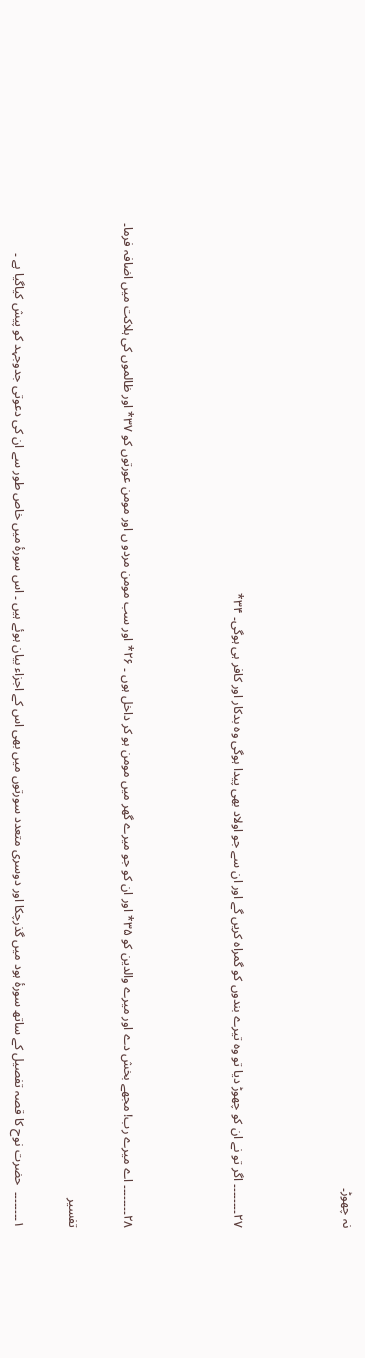نہ چھوڑ۔



۲۷۔۔۔۔۔۔۔۔ اگر تو نے ان کو چھوڑ دیا تو وہ تیرے بندوں کو گمراہ کریں گے اور ان سے جو اولاد بھی پیدا ہوگی وہ بدکار اور کافر ہی ہوگی۔ ۳۴*



۲۸۔۔۔۔۔۔۔۔ اے میرے رب! مجھے بخش دے اور میرے والدین کو ۳۵* اور ان کو جو میرے گھر میں مومن ہو کر داخل ہوں ۔ ۲۶* اور سب مومن مردو ں اور مومن عورتوں کو ۳۷* اور ظالموں کی ہلاکت میں اضافہ فرما۔

تفسیر

۱۔۔۔۔۔۔۔۔  حضرت نوح کا قصہ تفصیل کے ساتھ سورۂ ہود میں گذرچکا اور دوسری متعدد سورتوں میں بھی اس کے اجزاء بیان ہوئے ہیں ۔ اس سورۂ میں خاص طور سے ان کی دعوتی جدوجہد کو پیش کیاگیا ہے ۔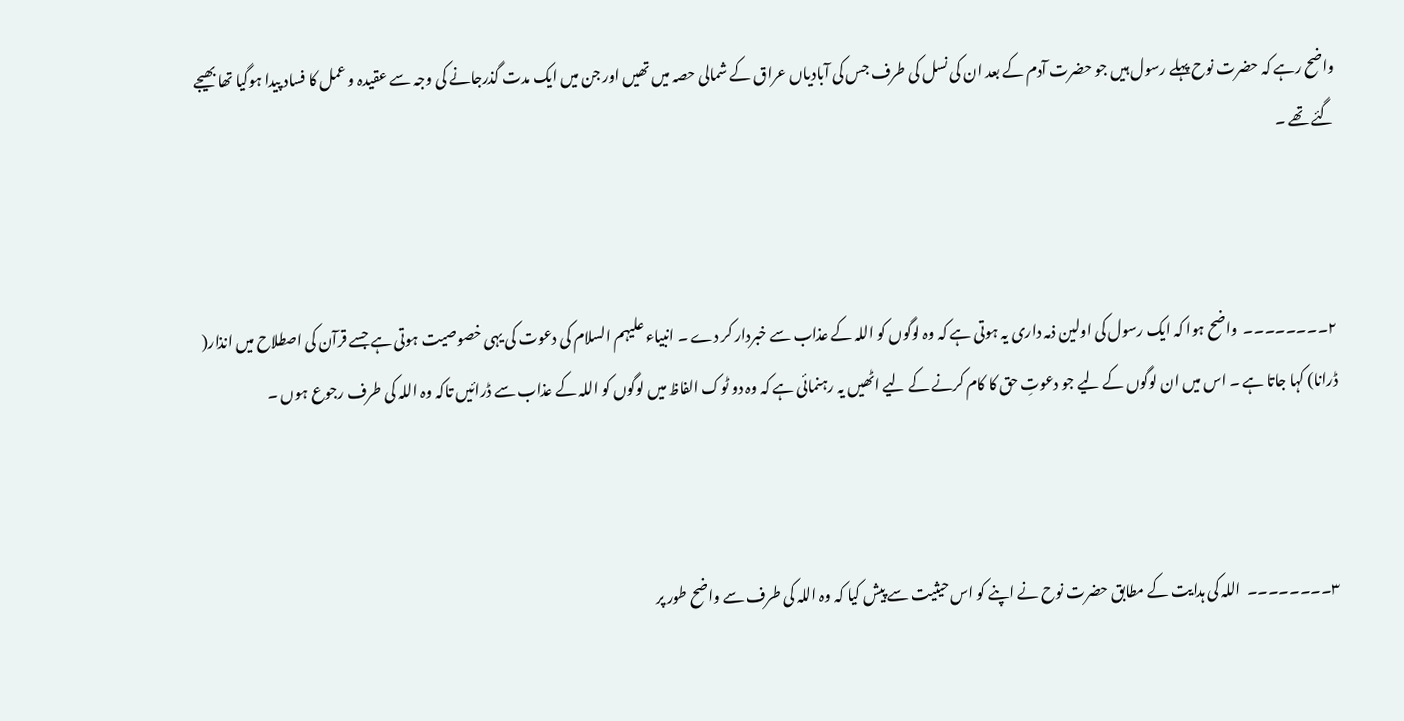واضح رہے کہ حضرت نوح پہلے رسول ہیں جو حضرت آدم کے بعد ان کی نسل کی طرف جس کی آبادیاں عراق کے شمالی حصہ میں تھیں اور جن میں ایک مدت گذرجانے کی وجہ سے عقیدہ و عمل کا فساد پیدا ہوگیا تھا بھیجے گئے تھے ۔



۲۔۔۔۔۔۔۔۔  واضح ہوا کہ ایک رسول کی اولین ذمہ داری یہ ہوتی ہے کہ وہ لوگوں کو اللہ کے عذاب سے خبردار کر دے ۔ انبیاء علیہم السلام کی دعوت کی یہی خصوصیت ہوتی ہے جسے قرآن کی اصطلاح میں انذار( ڈرانا) کہا جاتا ہے ۔ اس میں ان لوگوں کے لیے جو دعوتِ حق کا کام کرنے کے لیے اٹھیں یہ رہنمائی ہے کہ وہ دو ٹوک الفاظ میں لوگوں کو اللہ کے عذاب سے ڈرائیں تاکہ وہ اللہ کی طرف رجوع ہوں ۔



۳۔۔۔۔۔۔۔۔  اللہ کی ہدایت کے مطابق حضرت نوح نے اپنے کو اس حیثیت سے پیش کیا کہ وہ اللہ کی طرف سے واضح طور پر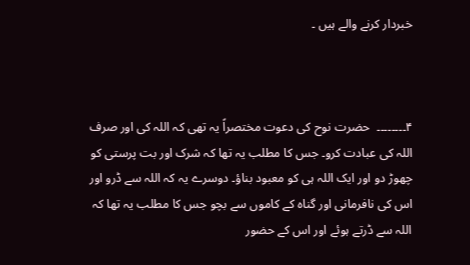خبردار کرنے والے ہیں ۔



۴۔۔۔۔۔۔۔۔  حضرت نوح کی دعوت مختصراً یہ تھی کہ اللہ کی اور صرف اللہ کی عبادت کرو۔ جس کا مطلب یہ تھا کہ شرک اور بت پرستی کو چھوڑ دو اور ایک اللہ ہی کو معبود بناؤ۔ دوسرے یہ کہ اللہ سے ڈرو اور اس کی نافرمانی اور گناہ کے کاموں سے بچو جس کا مطلب یہ تھا کہ اللہ سے ڈرتے ہوئے اور اس کے حضور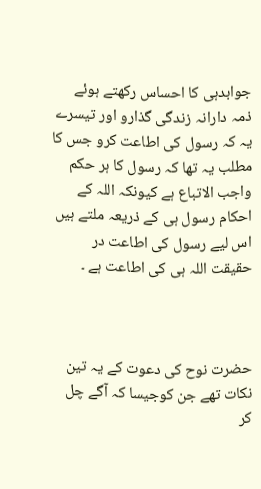جوابدہی کا احساس رکھتے ہوئے ذمہ دارانہ زندگی گذارو اور تیسرے یہ کہ رسول کی اطاعت کرو جس کا مطلب یہ تھا کہ رسول کا ہر حکم واجب الاتباع ہے کیونکہ اللہ کے احکام رسول ہی کے ذریعہ ملتے ہیں اس لیے رسول کی اطاعت در حقیقت اللہ ہی کی اطاعت ہے ۔



حضرت نوح کی دعوت کے یہ تین نکات تھے جن کوجیسا کہ آگے چل کر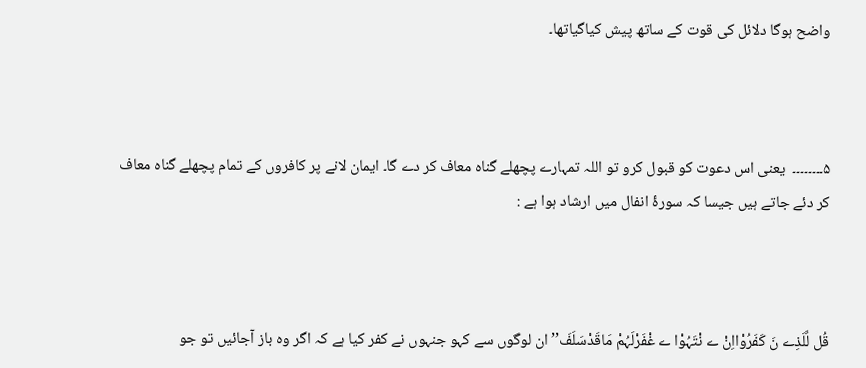واضح ہوگا دلائل کی قوت کے ساتھ پیش کیاگیاتھا۔



۵۔۔۔۔۔۔۔۔  یعنی اس دعوت کو قبول کرو تو اللہ تمہارے پچھلے گناہ معاف کر دے گا۔ ایمان لانے پر کافروں کے تمام پچھلے گناہ معاف کر دئے جاتے ہیں جیسا کہ سورۂ انفال میں ارشاد ہوا ہے :



قُل لِّلَذِے نَ کَفَرُوْااِنْ ے نْتَہُوْا ے غْفَرْلَہُمْ مَاقَدْسَلَفَ’’ ان لوگوں سے کہو جنہوں نے کفر کیا ہے کہ اگر وہ باز آجائیں تو جو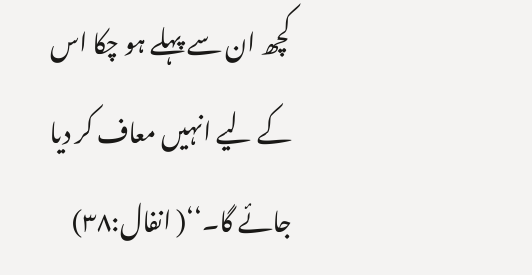کچھ ان سے پہلے ہو چکا اس کے لیے انہیں معاف کر دیا جائے گا۔‘‘( انفال:۳۸)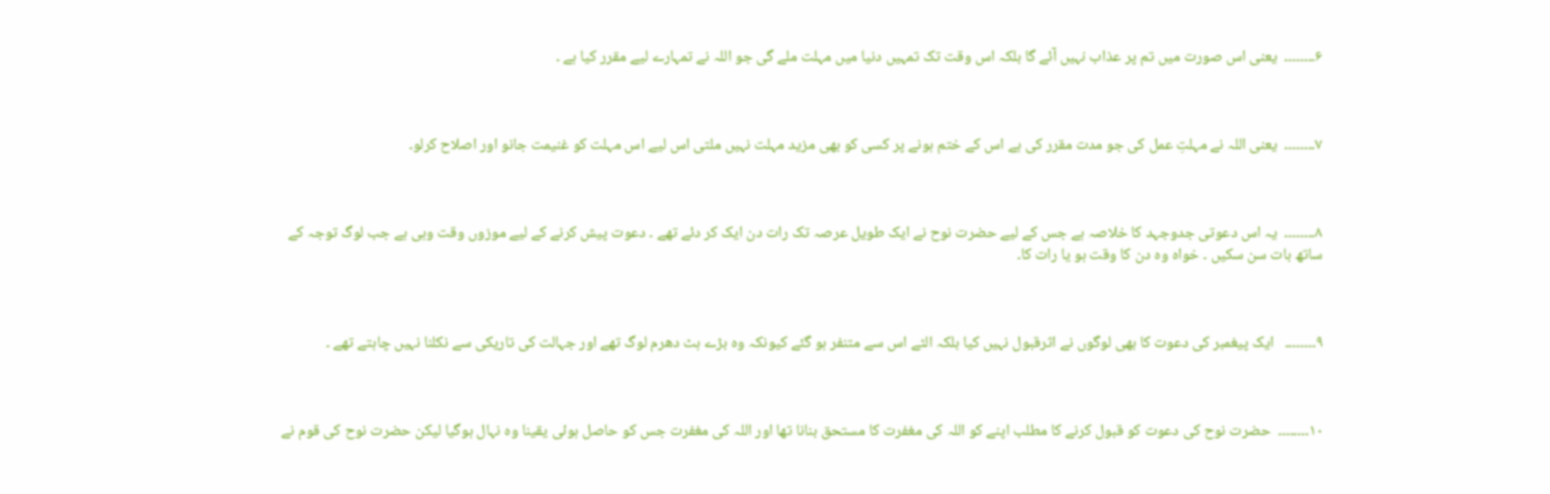۶۔۔۔۔۔۔۔۔  یعنی اس صورت میں تم پر عذاب نہیں آئے گا بلکہ اس وقت تک تمہیں دنیا میں مہلت ملے گی جو اللہ نے تمہارے لیے مقرر کیا ہے ۔



۷۔۔۔۔۔۔۔۔  یعنی اللہ نے مہلتِ عمل کی جو مدت مقرر کی ہے اس کے ختم ہونے پر کسی کو بھی مزید مہلت نہیں ملتی اس لیے اس مہلت کو غنیمت جانو اور اصلاح کرلو۔



۸۔۔۔۔۔۔۔۔  یہ اس دعوتی جدوجہد کا خلاصہ ہے جس کے لیے حضرت نوح نے ایک طویل عرصہ تک رات دن ایک کر دئے تھے ۔ دعوت پیش کرنے کے لیے موزوں وقت وہی ہے جب لوگ توجہ کے ساتھ بات سن سکیں ۔ خواہ وہ دن کا وقت ہو یا رات کا۔



۹۔۔۔۔۔۔۔۔   ایک پیغمبر کی دعوت کا بھی لوگوں نے اثرقبول نہیں کیا بلکہ الٹے اس سے متنفر ہو گئے کیونکہ وہ بڑے ہٹ دھرم لوگ تھے اور جہالت کی تاریکی سے نکلنا نہیں چاہتے تھے ۔



۱۰۔۔۔۔۔۔۔۔  حضرت نوح کی دعوت کو قبول کرنے کا مطلب اپنے کو اللہ کی مغفرت کا مستحق بنانا تھا اور اللہ کی مغفرت جس کو حاصل ہوئی یقینا وہ نہال ہوگیا لیکن حضرت نوح کی قوم نے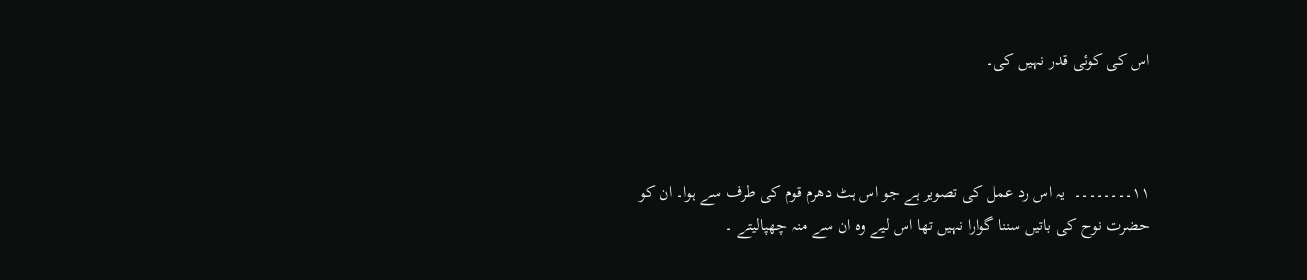اس کی کوئی قدر نہیں کی۔



۱۱۔۔۔۔۔۔۔۔  یہ اس رد عمل کی تصویر ہے جو اس ہٹ دھرم قوم کی طرف سے ہوا۔ ان کو حضرت نوح کی باتیں سننا گوارا نہیں تھا اس لیے وہ ان سے منہ چھپالیتے ۔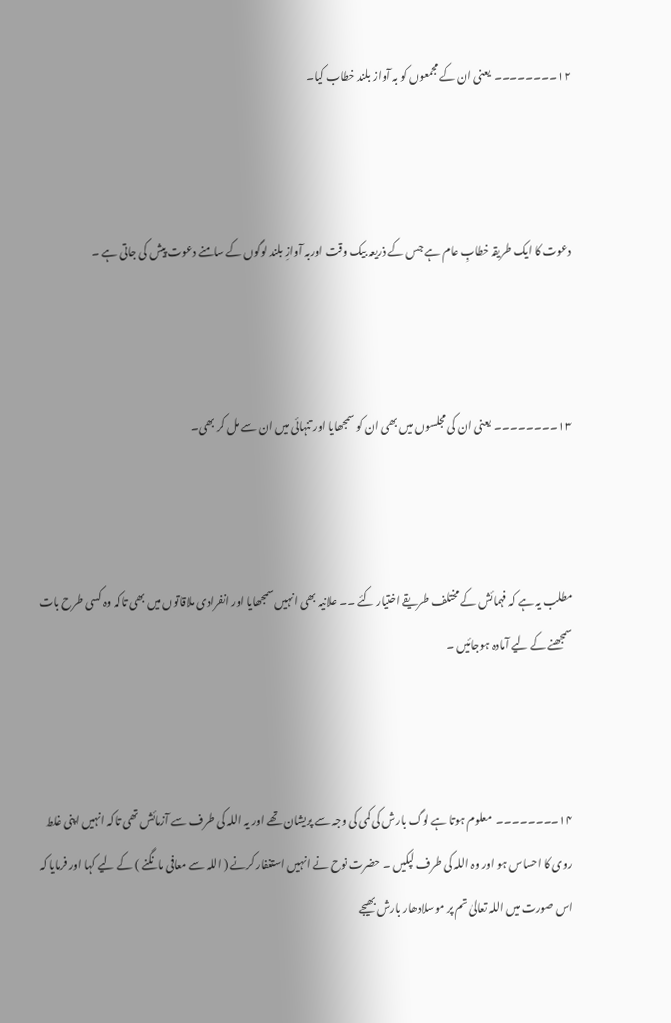۱۲۔۔۔۔۔۔۔۔  یعنی ان کے مجمعوں کو بہ آواز بلند خطاب کیا۔



دعوت کا ایک طریقہ خطابِ عام ہے جس کے ذریعہ بیک وقت اوربہ آوازِ بلند لوگوں کے سامنے دعوت پیش کی جاتی ہے ۔



۱۳۔۔۔۔۔۔۔۔  یعنی ان کی مجلسوں میں بھی ان کو سمجھایا اور تنہائی میں ان سے مل کر بھی۔



مطلب یہ ہے کہ فہمائش کے مختلف طریقے اختیار کئے ۔۔ علانیہ بھی انہیں سمجھایا اور انفرادی ملاقاتوں میں بھی تاکہ وہ کسی طرح بات سمجھنے کے لیے آمادہ ہوجائیں ۔



۱۴۔۔۔۔۔۔۔۔  معلوم ہوتا ہے لوگ بارش کی کمی کی وجہ سے پریشان تھے اور یہ اللہ کی طرف سے آزمائش تھی تاکہ انہیں اپنی غلط روی کا احساس ہو اور وہ اللہ کی طرف لپکیں ۔ حضرت نوح نے انہیں استغفار کرنے ( اللہ سے معافی مانگنے ) کے لیے کہا اور فرمایا کہ اس صورت میں اللہ تعالیٰ تم پر موسلادھار بارش بھیجے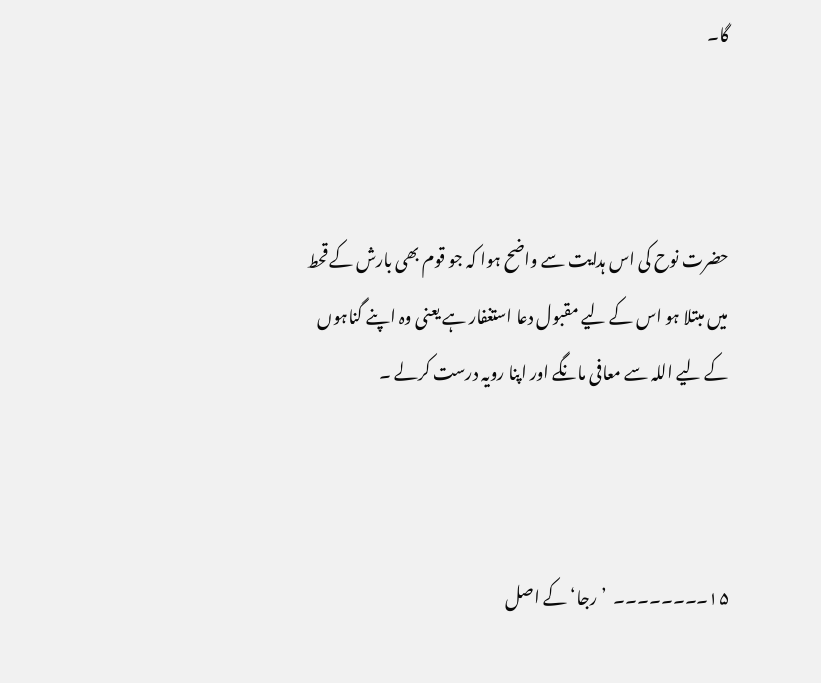گا۔



حضرت نوح کی اس ہدایت سے واضح ہوا کہ جو قوم بھی بارش کے قحط میں مبتلا ہو اس کے لیے مقبول دعا استغفار ہے یعنی وہ اپنے گناہوں کے لیے اللہ سے معافی مانگے اور اپنا رویہ درست کرلے ۔



۱۵۔۔۔۔۔۔۔۔  ’رجا‘ کے اصل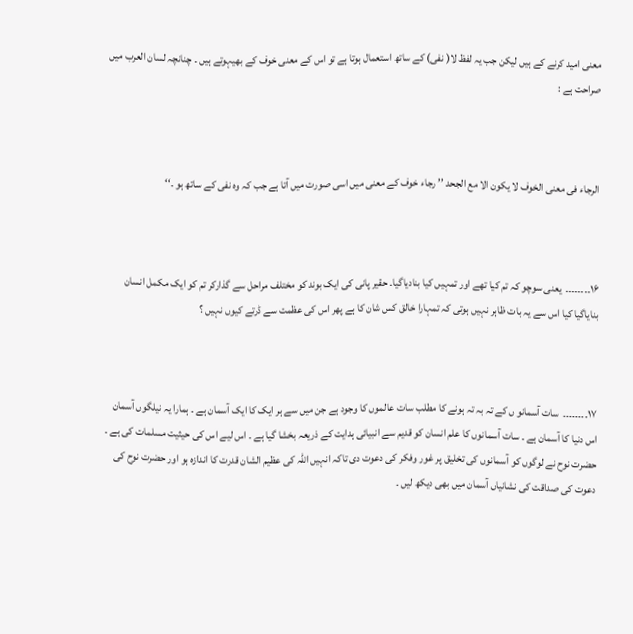معنی امید کرنے کے ہیں لیکن جب یہ لفظ لا( نفی) کے ساتھ استعمال ہوتا ہے تو اس کے معنی خوف کے بھیہوتے ہیں ۔ چنانچہ لسان العرب میں صراحت ہے :



الرجاء فی معنی الخوف لا یکون الا مع الجحد ’’ رجاء خوف کے معنی میں اسی صورت میں آتا ہے جب کہ وہ نفی کے ساتھ ہو ۔‘‘



۱۶۔۔۔۔۔۔۔۔  یعنی سوچو کہ تم کیا تھے اور تمہیں کیا بنادیاگیا۔ حقیر پانی کی ایک بوند کو مختلف مراحل سے گذارکر تم کو ایک مکمل انسان بنایاگیا کیا اس سے یہ بات ظاہر نہیں ہوتی کہ تمہارا خالق کس شان کا ہے پھر اس کی عظمت سے ڈرتے کیوں نہیں ؟



۱۷۔۔۔۔۔۔۔۔  سات آسمانو ں کے تہ بہ تہ ہونے کا مطلب سات عالموں کا وجود ہے جن میں سے ہر ایک کا ایک آسمان ہے ۔ ہمارا یہ نیلگوں آسمان اس دنیا کا آسمان ہے ۔ سات آسمانوں کا علم انسان کو قدیم سے انبیائی ہدایت کے ذریعہ بخشا گیا ہے ۔ اس لیے اس کی حیثیت مسلمات کی ہے ۔ حضرت نوح نے لوگوں کو آسمانوں کی تخلیق پر غور وفکر کی دعوت دی تاکہ انہیں اللہ کی عظیم الشان قدرت کا اندازہ ہو اور حضرت نوح کی دعوت کی صداقت کی نشانیاں آسمان میں بھی دیکھ لیں ۔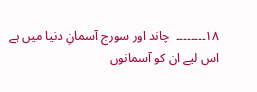۱۸۔۔۔۔۔۔۔۔  چاند اور سورج آسمانِ دنیا میں ہے اس لیے ان کو آسمانوں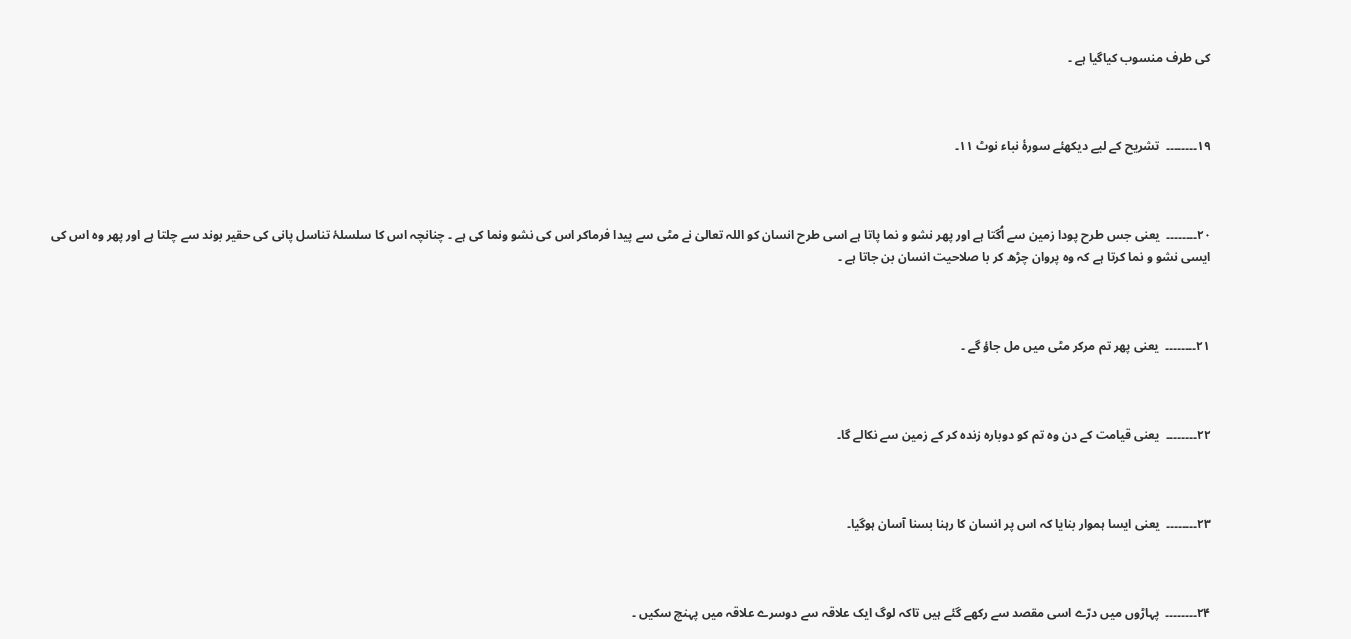کی طرف منسوب کیاگیا ہے ۔



۱۹۔۔۔۔۔۔۔۔  تشریح کے لیے دیکھئے سورۂ نباء نوٹ ۱۱۔



۲۰۔۔۔۔۔۔۔۔  یعنی جس طرح پودا زمین سے اُگتا ہے اور پھر نشو و نما پاتا ہے اسی طرح انسان کو اللہ تعالیٰ نے مٹی سے پیدا فرماکر اس کی نشو ونما کی ہے ۔ چنانچہ اس کا سلسلۂ تناسل پانی کی حقیر بوند سے چلتا ہے اور پھر وہ اس کی ایسی نشو و نما کرتا ہے کہ وہ پروان چڑھ کر با صلاحیت انسان بن جاتا ہے ۔



۲۱۔۔۔۔۔۔۔۔  یعنی پھر تم مرکر مٹی میں مل جاؤ گے ۔



۲۲۔۔۔۔۔۔۔۔  یعنی قیامت کے دن وہ تم کو دوبارہ زندہ کر کے زمین سے نکالے گا۔



۲۳۔۔۔۔۔۔۔۔  یعنی ایسا ہموار بنایا کہ اس پر انسان کا رہنا بسنا آسان ہوگیا۔



۲۴۔۔۔۔۔۔۔۔  پہاڑوں میں درّے اسی مقصد سے رکھے گئے ہیں تاکہ لوگ ایک علاقہ سے دوسرے علاقہ میں پہنچ سکیں ۔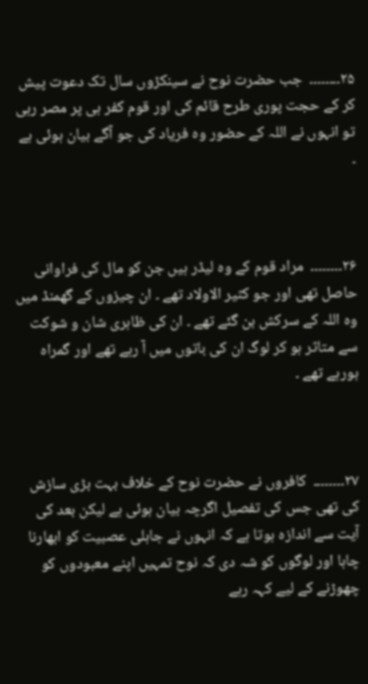۲۵۔۔۔۔۔۔۔۔  جب حضرت نوح نے سینکڑوں سال تک دعوت پیش کر کے حجت پوری طرح قائم کی اور قوم کفر ہی پر مصر رہی تو انہوں نے اللہ کے حضور وہ فریاد کی جو آگے بیان ہوئی ہے ۔



۲۶۔۔۔۔۔۔۔۔  مراد قوم کے وہ لیڈر ہیں جن کو مال کی فراوانی حاصل تھی اور جو کثیر الاولاد تھے ۔ ان چیزوں کے گھمنڈ میں وہ اللہ کے سرکش بن گئے تھے ۔ ان کی ظاہری شان و شوکت سے متاثر ہو کر لوگ ان کی باتوں میں آ رہے تھے اور گمراہ ہورہے تھے ۔



۲۷۔۔۔۔۔۔۔۔  کافروں نے حضرت نوح کے خلاف بہت بڑی سازش کی تھی جس کی تفصیل اگرچہ بیان ہوئی ہے لیکن بعد کی آیت سے اندازہ ہوتا ہے کہ انہوں نے جاہلی عصبیت کو ابھارنا چاہا اور لوگوں کو شہ دی کہ نوح تمہیں اپنے معبودوں کو چھوڑنے کے لیے کہہ رہے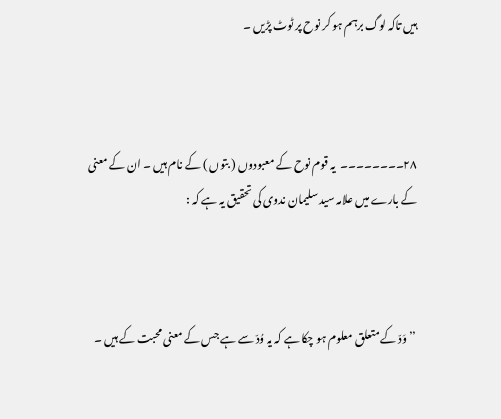ہیں تاکہ لوگ برہم ہو کر نوح پر ٹوٹ پڑیں ۔



۲۸۔۔۔۔۔۔۔۔  یہ قوم نوح کے معبودوں ( بتوں ) کے نام ہیں ۔ ان کے معنی کے بارے میں علامہ سید سلیمان ندوی کی تحقیق یہ ہے کہ :



’’ وَدّ کے متعلق معلوم ہو چکا ہے کہ یہ وُدّ سے ہے جس کے معنی محبت کے ہیں ۔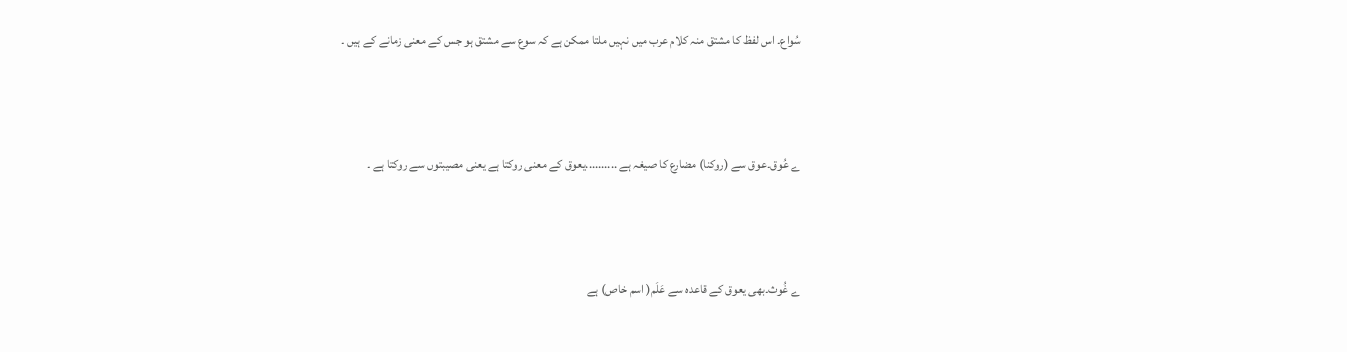سُواع۔ اس لفظ کا مشتق منہ کلام عرب میں نہیں ملتا ممکن ہے کہ سوع سے مشتق ہو جس کے معنی زمانے کے ہیں ۔



ے عُوق۔عوق سے (روکنا) مضارع کا صیغہ ہے ..........یعوق کے معنی روکتا ہے یعنی مصیبتوں سے روکتا ہے ۔



ے غُوث۔بھی یعوق کے قاعدہ سے عَلَم( اسم خاص) ہے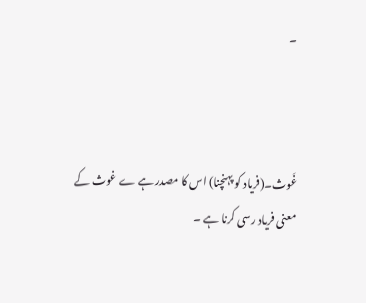۔



غَوث۔(فریاد کو پہنچنا) اس کا مصدر ہے ے غوث کے معنی فریاد رسی کرنا ہے ۔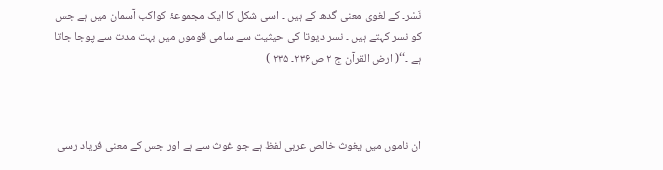نَسْر۔ کے لغوی معنی گدھ کے ہیں ۔ اسی شکل کا ایک مجموعۂ کواکب آسمان میں ہے جس کو نسر کہتے ہیں ۔ نسر دیوتا کی حیثیت سے سامی قوموں میں بہت مدت سے پوجا جاتا ہے ۔‘‘( ارض القرآن ج ۲ ص۲۳۶۔ ۲۳۵ )



ان ناموں میں یغوث خالص عربی لفظ ہے جو غوث سے ہے اور جس کے معنی فریاد رسی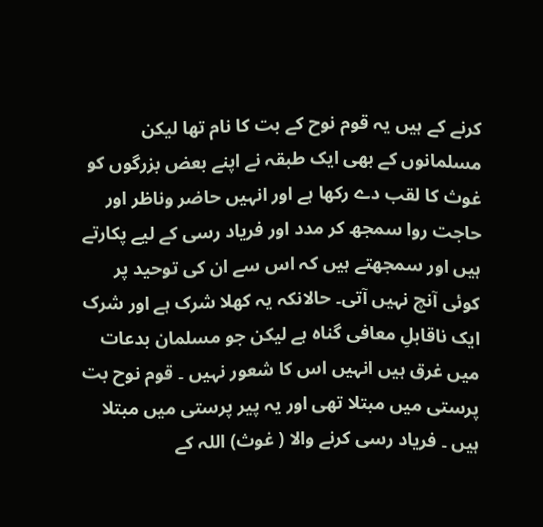کرنے کے ہیں یہ قوم نوح کے بت کا نام تھا لیکن مسلمانوں کے بھی ایک طبقہ نے اپنے بعض بزرگوں کو غوث کا لقب دے رکھا ہے اور انہیں حاضر وناظر اور حاجت روا سمجھ کر مدد اور فریاد رسی کے لیے پکارتے ہیں اور سمجھتے ہیں کہ اس سے ان کی توحید پر کوئی آنچ نہیں آتی۔ حالانکہ یہ کھلا شرک ہے اور شرک ایک ناقابلِ معافی گناہ ہے لیکن جو مسلمان بدعات میں غرق ہیں انہیں اس کا شعور نہیں ۔ قوم نوح بت پرستی میں مبتلا تھی اور یہ پیر پرستی میں مبتلا ہیں ۔ فریاد رسی کرنے والا ( غوث) اللہ کے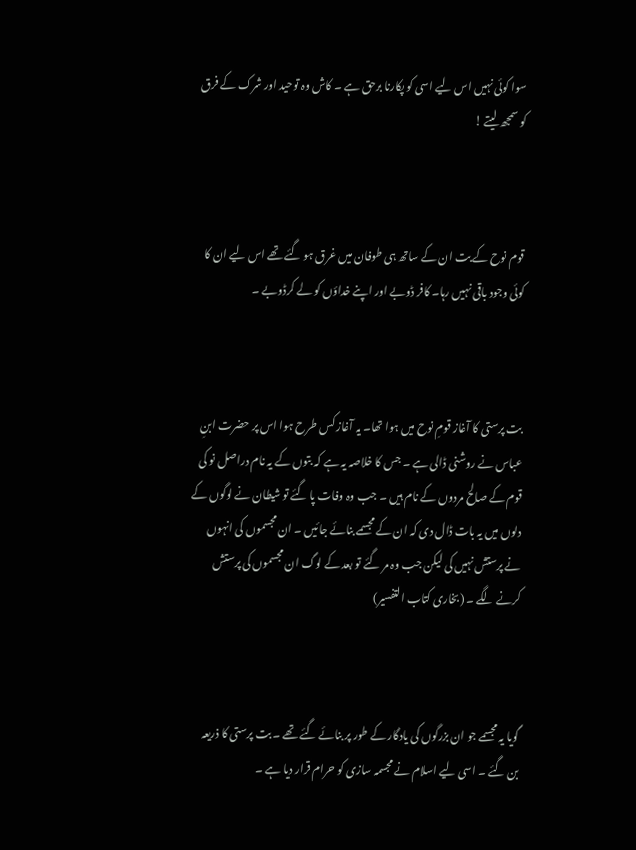سوا کوئی نہیں اس لیے اسی کو پکارنا برحق ہے ۔ کاش وہ توحید اور شرک کے فرق کو سمجھ لیتے !



قوم نوح کے بت ان کے ساتھ ہی طوفان میں غرق ہو گئے تھے اس لیے ان کا کوئی وجود باقی نہیں رہا۔ کافر ڈوبے اور اپنے خداؤں کو لے کرڈوبے ۔



بت پرستی کا آغاز قومِ نوح میں ہوا تھا۔ یہ آغاز کس طرح ہوا اس پر حضرت ابنِ عباس نے روشنی ڈالی ہے ۔ جس کا خلاصہ یہ ہے کہ بتوں کے یہ نام دراصل نو کی قوم کے صالح مردوں کے نام ہیں ۔ جب وہ وفات پا گئے تو شیطان نے لوگوں کے دلوں میں یہ بات ڈال دی کہ ان کے مجسمے بنائے جائیں ۔ ان مجسموں کی انہوں نے پرستش نہیں کی لیکن جب وہ مر گئے تو بعد کے لوگ ان مجسموں کی پرستش کرنے لگے ۔ (بخاری کتاب التفسیر)



گویا یہ مجسمے جو ان بزرگوں کی یادگار کے طور پر بنائے گئے تھے ۔ بت پرستی کا ذریعہ بن گئے ۔ اسی لیے اسلام نے مجسمہ سازی کو حرام قرار دیا ہے ۔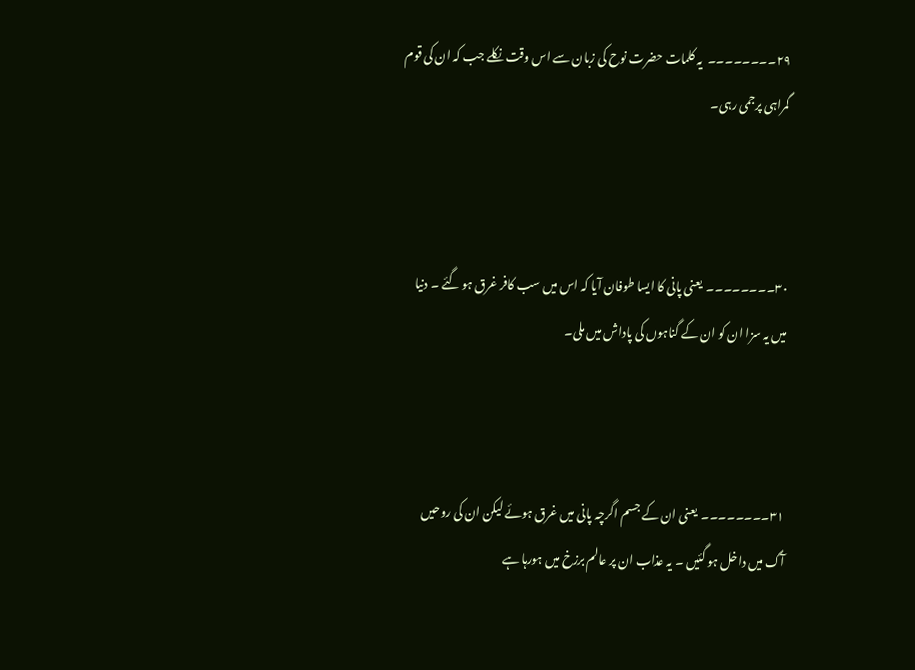۲۹۔۔۔۔۔۔۔۔  یہ کلمات حضرت نوح کی زبان سے اس وقت نکلے جب کہ ان کی قوم گمراہی پرجمی رہی۔



۳۰۔۔۔۔۔۔۔۔  یعنی پانی کا ایسا طوفان آیا کہ اس میں سب کافر غرق ہو گئے ۔ دنیا میں یہ سزا ان کو ان کے گناہوں کی پاداش میں ملی۔



۳۱۔۔۔۔۔۔۔۔  یعنی ان کے جسم اگرچہ پانی میں غرق ہوئے لیکن ان کی روحیں آگ میں داخل ہو گئیں ۔ یہ عذاب ان پر عالم برزخ میں ہورہا ہے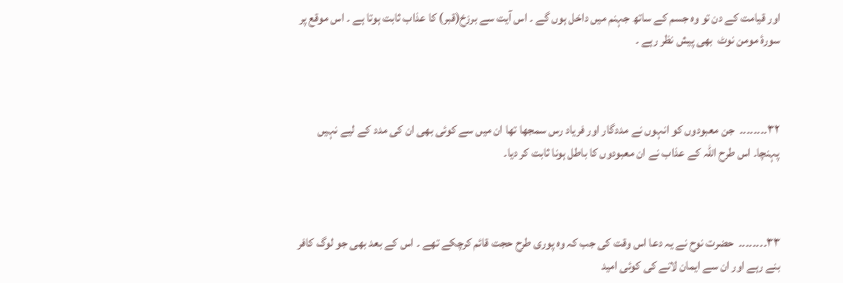اور قیامت کے دن تو وہ جسم کے ساتھ جہنم میں داخل ہوں گے ۔ اس آیت سے برزخ(قبر) کا عذاب ثابت ہوتا ہے ۔ اس موقع پر سورۂ مومن نوٹ  بھی پیش نظر رہے ۔



۳۲۔۔۔۔۔۔۔۔  جن معبودوں کو انہوں نے مددگار اور فریاد رس سمجھا تھا ان میں سے کوئی بھی ان کی مدد کے لیے نہیں پہنچا۔ اس طرح اللہ کے عذاب نے ان معبودوں کا باطل ہونا ثابت کر دیا۔



۳۳۔۔۔۔۔۔۔۔  حضرت نوح نے یہ دعا اس وقت کی جب کہ وہ پوری طرح حجت قائم کرچکے تھے ۔ اس کے بعد بھی جو لوگ کافر بنے رہے اور ان سے ایمان لانے کی کوئی امید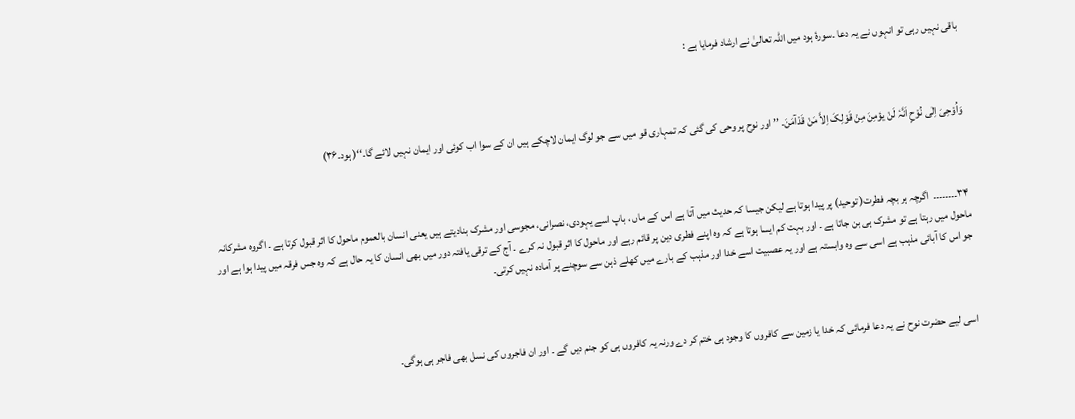باقی نہیں رہی تو انہوں نے یہ دعا ۔سورۂ ہود میں اللہ تعالیٰ نے ارشاد فرمایا ہے :



وَاُوْحِیَ اِلٰی نُوْحٍ اَنَّہٗ لَنْ یؤمِنَ مِنْ قَوْلِکَ اِلاَّ مَنْ قَدْآمَنَ۔ ’’ اور نوح پر وحی کی گئی کہ تمہاری قو میں سے جو لوگ ایمان لاچکے ہیں ان کے سوا اب کوئی اور ایمان نہیں لائے گا۔‘‘( ہود۔۳۶)



۳۴۔۔۔۔۔۔۔۔  اگرچہ ہر بچہ فطرت( توحید) پر پیدا ہوتا ہے لیکن جیسا کہ حدیث میں آتا ہے اس کے ماں ، باپ اسے یہودی، نصرانی، مجوسی اور مشرک بنادیتے ہیں یعنی انسان بالعموم ماحول کا اثر قبول کرتا ہے ۔ اگروہ مشرکانہ ماحول میں رہتا ہے تو مشرک ہی بن جاتا ہے ۔ اور بہت کم ایسا ہوتا ہے کہ وہ اپنے فطری دین پر قائم رہے اور ماحول کا اثر قبول نہ کرے ۔ آج کے ترقی یافتہ دور میں بھی انسان کا یہ حال ہے کہ وہ جس فرقہ میں پیدا ہوا ہے اور جو اس کا آبائی مذہب ہے اسی سے وہ وابستہ ہے اور یہ عصبیت اسے خدا اور مذہب کے بارے میں کھلے ذہن سے سوچنے پر آمادہ نہیں کرتی۔



اسی لیے حضرت نوح نے یہ دعا فرمائی کہ خدا یا زمین سے کافروں کا وجود ہی ختم کر دے ورنہ یہ کافروں ہی کو جنم دیں گے ۔ اور ان فاجروں کی نسل بھی فاجر ہی ہوگی۔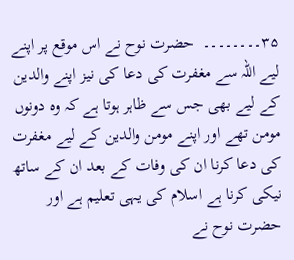۳۵۔۔۔۔۔۔۔۔  حضرت نوح نے اس موقع پر اپنے لیے اللہ سے مغفرت کی دعا کی نیز اپنے والدین کے لیے بھی جس سے ظاہر ہوتا ہے کہ وہ دونوں مومن تھے اور اپنے مومن والدین کے لیے مغفرت کی دعا کرنا ان کی وفات کے بعد ان کے ساتھ نیکی کرنا ہے اسلام کی یہی تعلیم ہے اور حضرت نوح نے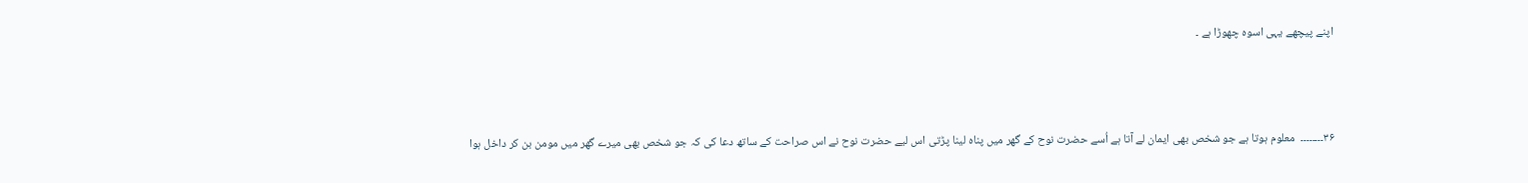اپنے پیچھے یہی اسوہ چھوڑا ہے ۔



۳۶۔۔۔۔۔۔۔۔  معلوم ہوتا ہے جو شخص بھی ایمان لے آتا ہے اُسے حضرت نوح کے گھر میں پناہ لینا پڑتی اس لیے حضرت نوح نے اس صراحت کے ساتھ دعا کی کہ جو شخص بھی میرے گھر میں مومن بن کر داخل ہوا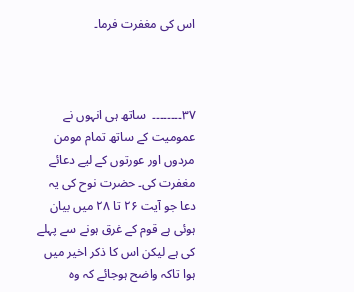اس کی مغفرت فرما۔



۳۷۔۔۔۔۔۔۔۔  ساتھ ہی انہوں نے عمومیت کے ساتھ تمام مومن مردوں اور عورتوں کے لیے دعائے مغفرت کی۔ حضرت نوح کی یہ دعا جو آیت ۲۶ تا ۲۸ میں بیان ہوئی ہے قوم کے غرق ہونے سے پہلے کی ہے لیکن اس کا ذکر اخیر میں ہوا تاکہ واضح ہوجائے کہ وہ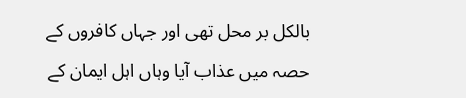بالکل بر محل تھی اور جہاں کافروں کے حصہ میں عذاب آیا وہاں اہل ایمان کے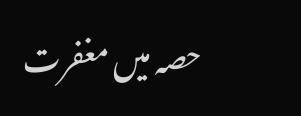حصہ میں مغفرت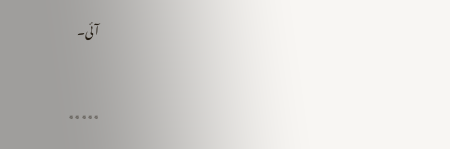آئی۔



٭٭٭٭٭